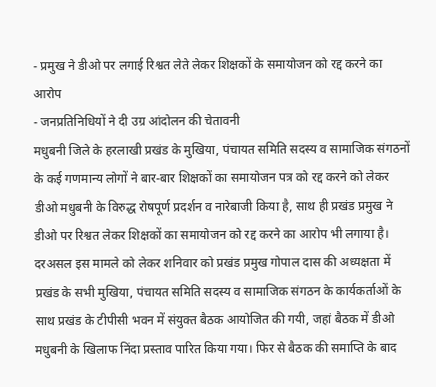- प्रमुख ने डीओ पर लगाई रिश्वत लेते लेकर शिक्षकों के समायोजन को रद्द करने का आरोप
- जनप्रतिनिधियों ने दी उग्र आंदोलन की चेतावनी
मधुबनी जिले के हरलाखी प्रखंड के मुखिया, पंचायत समिति सदस्य व सामाजिक संगठनों के कई गणमान्य लोगों ने बार-बार शिक्षकों का समायोजन पत्र को रद्द करने को लेकर डीओ मधुबनी के विरुद्ध रोषपूर्ण प्रदर्शन व नारेबाजी किया है, साथ ही प्रखंड प्रमुख ने डीओ पर रिश्वत लेकर शिक्षकों का समायोजन को रद्द करने का आरोप भी लगाया है।
दरअसल इस मामले को लेकर शनिवार को प्रखंड प्रमुख गोपाल दास की अध्यक्षता में प्रखंड के सभी मुखिया, पंचायत समिति सदस्य व सामाजिक संगठन के कार्यकर्ताओं के साथ प्रखंड के टीपीसी भवन में संयुक्त बैठक आयोजित की गयी, जहां बैठक में डीओ मधुबनी के खिलाफ निंदा प्रस्ताव पारित किया गया। फिर से बैठक की समाप्ति के बाद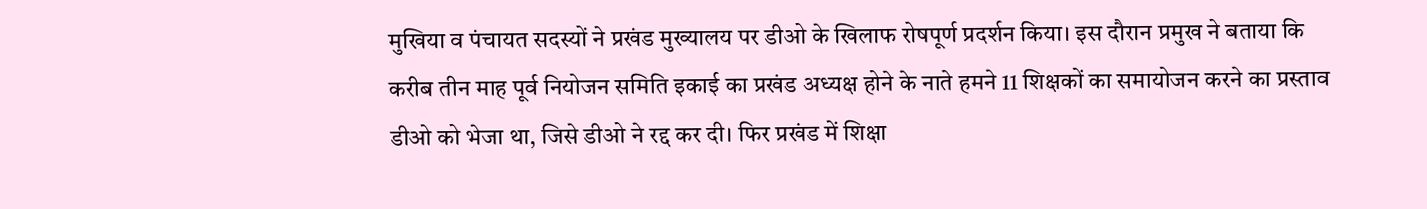मुखिया व पंचायत सदस्यों ने प्रखंड मुख्यालय पर डीओ के खिलाफ रोषपूर्ण प्रदर्शन किया। इस दौरान प्रमुख ने बताया कि करीब तीन माह पूर्व नियोजन समिति इकाई का प्रखंड अध्यक्ष होने के नाते हमने 11 शिक्षकों का समायोजन करने का प्रस्ताव डीओ को भेजा था, जिसे डीओ ने रद्द कर दी। फिर प्रखंड में शिक्षा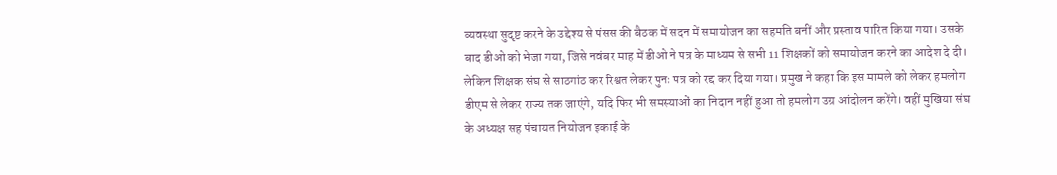व्यवस्था सुदृष्ट करने के उद्देश्य से पंसस की बैठक में सदन में समायोजन का सहमति बनीं और प्रस्ताव पारित किया गया। उसके बाद डीओ को भेजा गया, जिसे नवंबर माह में डीओ ने पत्र के माध्यम से सभी 11 शिक्षकों को समायोजन करने का आदेश दे दी। लेकिन शिक्षक संघ से साठगांठ कर रिश्वत लेकर पुनः पत्र को रद्द कर दिया गया। प्रमुख ने कहा कि इस मामले को लेकर हमलोग डीएम से लेकर राज्य तक जाएंगे, यदि फिर भी समस्याओं का निदान नहीं हुआ तो हमलोग उग्र आंदोलन करेंगे। वहीं मुखिया संघ के अध्यक्ष सह पंचायत नियोजन इकाई के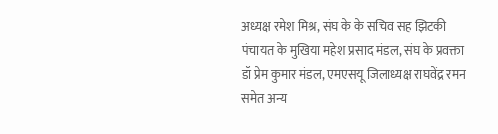अध्यक्ष रमेश मिश्र, संघ के के सचिव सह झिटकी पंचायत के मुखिया महेश प्रसाद मंडल, संघ के प्रवक्ता डॉ प्रेम कुमार मंडल, एमएसयू जिलाध्यक्ष राघवेंद्र रमन समेत अन्य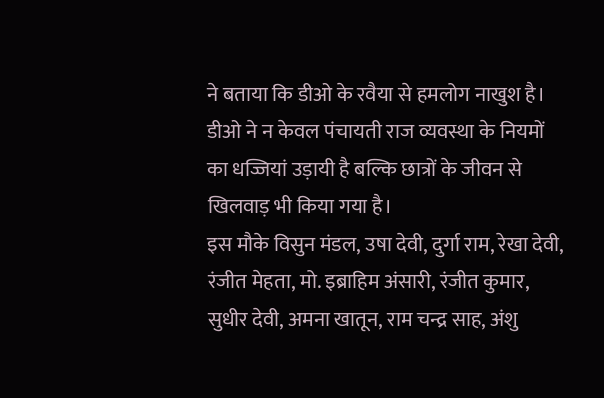ने बताया कि डीओ के रवैया से हमलोग नाखुश है। डीओ ने न केवल पंचायती राज व्यवस्था के नियमों का धज्जियां उड़ायी है बल्कि छात्रों के जीवन से खिलवाड़ भी किया गया है।
इस मौके विसुन मंडल, उषा देवी, दुर्गा राम, रेखा देवी, रंजीत मेहता, मो. इब्राहिम अंसारी, रंजीत कुमार, सुधीर देवी, अमना खातून, राम चन्द्र साह, अंशु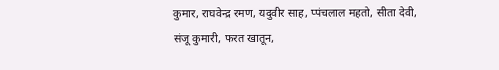कुमार, राघवेन्द्र रमण, यदुवीर साह, प्पंचलाल महतो, सीता देवी, संजू कुमारी, फरत खातून,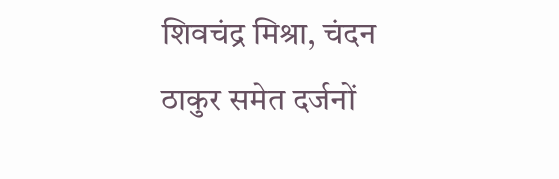शिवचंद्र मिश्रा, चंदन ठाकुर समेत दर्जनों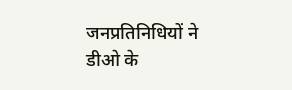जनप्रतिनिधियों ने डीओ के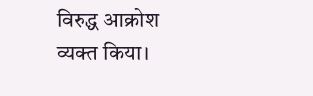विरुद्ध आक्रोश व्यक्त किया।